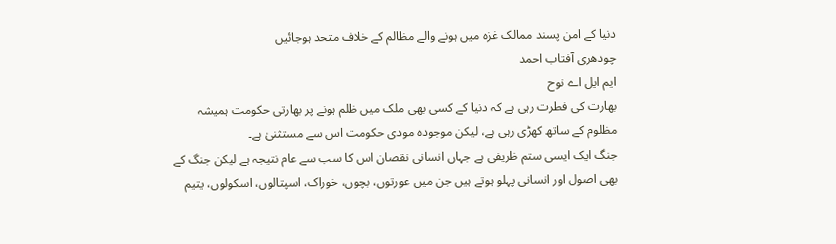دنیا کے امن پسند ممالک غزہ میں ہونے والے مظالم کے خلاف متحد ہوجائیں
چودھری آفتاب احمد
ایم ایل اے نوح
بھارت کی فطرت رہی ہے کہ دنیا کے کسی بھی ملک میں ظلم ہونے پر بھارتی حکومت ہمیشہ مظلوم کے ساتھ کھڑی رہی ہے، لیکن موجودہ مودی حکومت اس سے مستثنیٰ ہے۔
جنگ ایک ایسی ستم ظریفی ہے جہاں انسانی نقصان اس کا سب سے عام نتیجہ ہے لیکن جنگ کے بھی اصول اور انسانی پہلو ہوتے ہیں جن میں عورتوں، بچوں، خوراک، اسپتالوں، اسکولوں، یتیم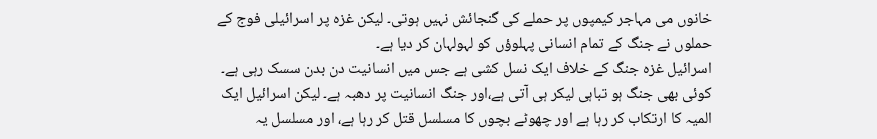خانوں می مہاجر کیمپوں پر حملے کی گنجائش نہیں ہوتی۔ لیکن غزہ پر اسرائیلی فوج کے حملوں نے جنگ کے تمام انسانی پہلوؤں کو لہولہان کر دیا ہے۔
اسرائیل غزہ جنگ کے خلاف ایک نسل کشی ہے جس میں انسانیت دن بدن سسک رہی ہے۔ کوئی بھی جنگ ہو تباہی لیکر ہی آتی ہے،اور جنگ انسانیت پر دھبہ ہے۔ لیکن اسرائیل ایک المیہ کا ارتکاب کر رہا ہے اور چھوٹے بچوں کا مسلسل قتل کر رہا ہے، اور مسلسل یہ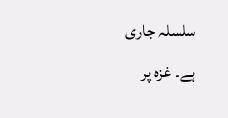سلسلہ جاری ہے۔ غزہ پر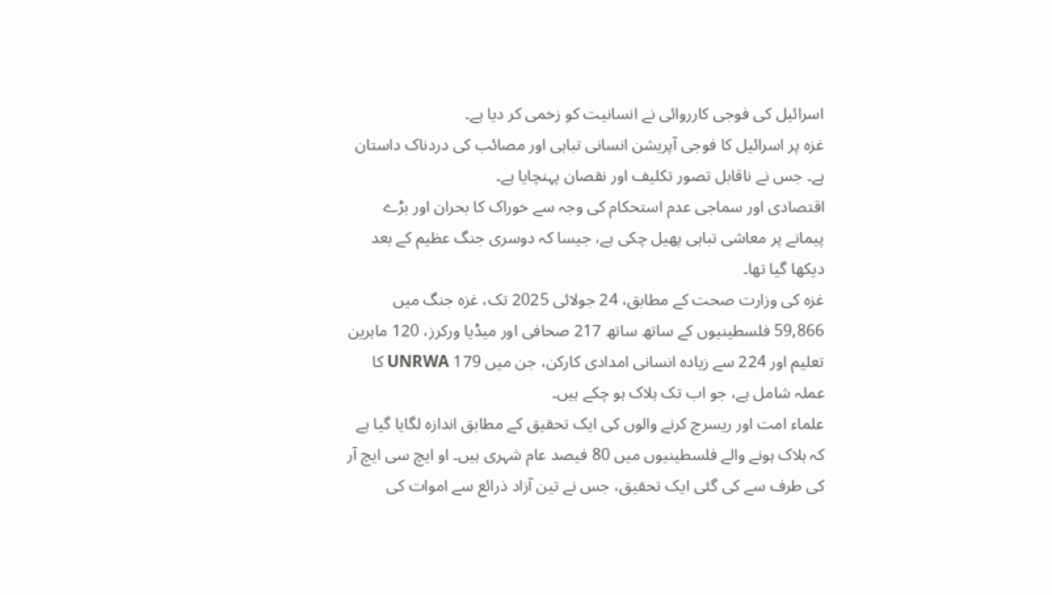اسرائیل کی فوجی کارروائی نے انسانیت کو زخمی کر دیا ہے۔
غزہ پر اسرائیل کا فوجی آپریشن انسانی تباہی اور مصائب کی دردناک داستان ہے۔ جس نے ناقابل تصور تکلیف اور نقصان پہنچایا ہے۔
اقتصادی اور سماجی عدم استحکام کی وجہ سے خوراک کا بحران اور بڑے پیمانے پر معاشی تباہی پھیل چکی ہے، جیسا کہ دوسری جنگ عظیم کے بعد دیکھا گیا تھا۔
غزہ کی وزارت صحت کے مطابق، 24 جولائی 2025 تک، غزہ جنگ میں 59,866 فلسطینیوں کے ساتھ ساتھ 217 صحافی اور میڈیا ورکرز، 120 ماہرین تعلیم اور 224 سے زیادہ انسانی امدادی کارکن، جن میں 179 UNRWA کا عملہ شامل ہے، جو اب تک ہلاک ہو چکے ہیں۔
علماء امت اور ریسرچ کرنے والوں کی ایک تحقیق کے مطابق اندازہ لگایا گیا ہے کہ ہلاک ہونے والے فلسطینیوں میں 80 فیصد عام شہری ہیں۔ او ایچ سی ایچ آر کی طرف سے کی گئی ایک تحقیق، جس نے تین آزاد ذرائع سے اموات کی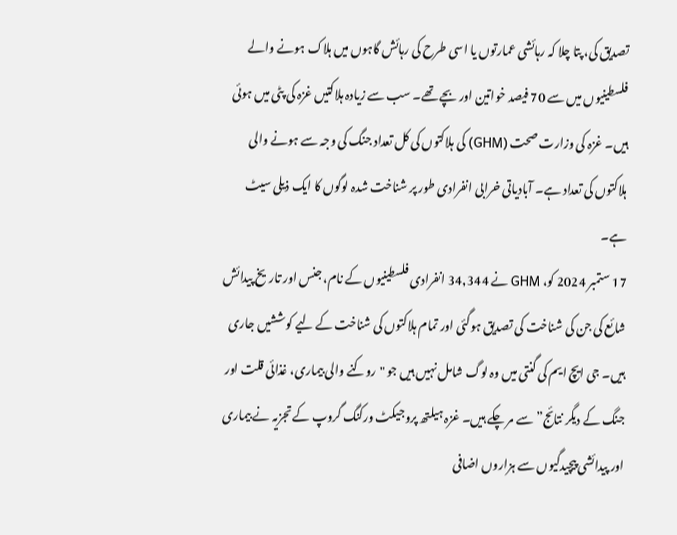تصدیق کی، پتا چلا کہ رہائشی عمارتوں یا اسی طرح کی رہائش گاہوں میں ہلاک ہونے والے فلسطینیوں میں سے 70 فیصد خواتین اور بچے تھے۔ سب سے زیادہ ہلاکتیں غزہ کی پٹی میں ہوئی ہیں۔ غزہ کی وزارت صحت (GHM) کی ہلاکتوں کی کل تعداد جنگ کی وجہ سے ہونے والی ہلاکتوں کی تعداد ہے۔ آبادیاتی خرابی انفرادی طور پر شناخت شدہ لوگوں کا ایک ذیلی سیٹ ہے۔
17 ستمبر 2024 کو، GHM نے 34,344 انفرادی فلسطینیوں کے نام، جنس اور تاریخ پیدائش شائع کی جن کی شناخت کی تصدیق ہوگئی اور تمام ہلاکتوں کی شناخت کے لیے کوششیں جاری ہیں۔ جی ایچ ایم کی گنتی میں وہ لوگ شامل نہیں ہیں جو "روکنے والی بیماری، غذائی قلت اور جنگ کے دیگر نتائج” سے مر چکے ہیں۔ غزہ ہیلتھ پروجیکٹ ورکنگ گروپ کے تجزیہ نے بیماری اور پیدائشی پیچیدگیوں سے ہزاروں اضافی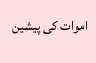اموات کی پیشین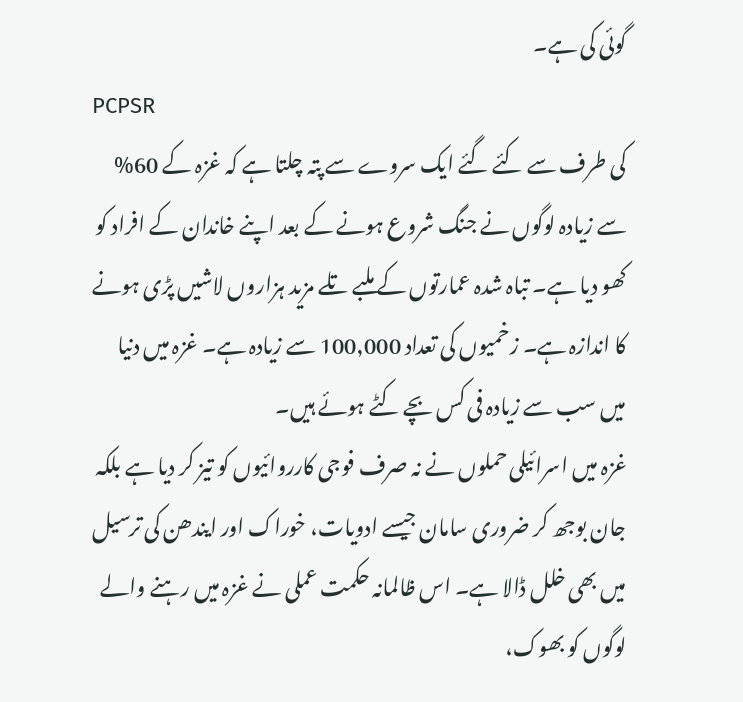گوئی کی ہے۔
PCPSR
کی طرف سے کئے گئے ایک سروے سے پتہ چلتا ہے کہ غزہ کے 60% سے زیادہ لوگوں نے جنگ شروع ہونے کے بعد اپنے خاندان کے افراد کو کھو دیا ہے۔ تباہ شدہ عمارتوں کے ملبے تلے مزید ہزاروں لاشیں پڑی ہونے کا اندازہ ہے۔ زخمیوں کی تعداد 100,000 سے زیادہ ہے۔ غزہ میں دنیا میں سب سے زیادہ فی کس بچے کٹے ہوئے ہیں۔
غزہ میں اسرائیلی حملوں نے نہ صرف فوجی کارروائیوں کو تیز کر دیا ہے بلکہ جان بوجھ کر ضروری سامان جیسے ادویات، خوراک اور ایندھن کی ترسیل میں بھی خلل ڈالا ہے۔ اس ظالمانہ حکمت عملی نے غزہ میں رہنے والے لوگوں کو بھوک،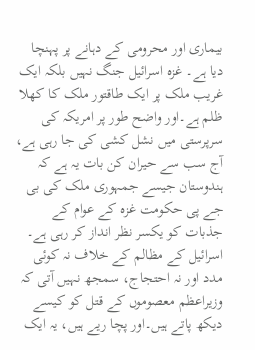بیماری اور محرومی کے دہانے پر پہنچا دیا ہے۔ غزہ اسرائیل جنگ نہیں بلکہ ایک غریب ملک پر ایک طاقتور ملک کا کھلا ظلم ہے۔اور واضح طور پر امریکہ کی سرپرستی میں نشل کشی کی جا رہی ہے،
آج سب سے حیران کن بات یہ ہے کہ ہندوستان جیسے جمہوری ملک کی بی جے پی حکومت غزہ کے عوام کے جذبات کو یکسر نظر انداز کر رہی ہے۔ اسرائیل کے مظالم کے خلاف نہ کوئی مدد اور نہ احتجاج، سمجھ نہیں آتی کہ وزیراعظم معصوموں کے قتل کو کیسے دیکھ پاتے ہیں۔اور پچا ریے ہیں، یہ ایک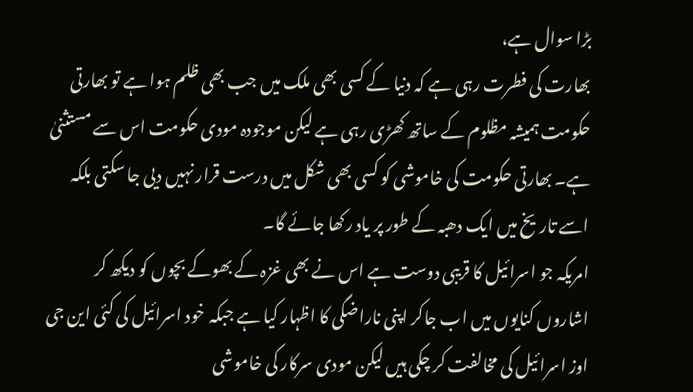بڑا سوال ہے،
بھارت کی فطرت رہی ہے کہ دنیا کے کسی بھی ملک میں جب بھی ظلم ہوا ہے تو بھارتی حکومت ہمیشہ مظلوم کے ساتھ کھڑی رہی ہے لیکن موجودہ مودی حکومت اس سے مستثنیٰ ہے۔ بھارتی حکومت کی خاموشی کو کسی بھی شکل میں درست قرار نہیں دیی جا سکتی بلکہ اسے تاریخ میں ایک دھبہ کے طور پر یاد رکھا جائے گا۔
امریکہ جو اسرائیل کا قریبی دوست ہے اس نے بھی غزہ کے بھوکے بچوں کو دیکھ کر اشاروں کنایوں میں اب جاکر اپنی ناراضگی کا اظہار کیا ہے جبکہ خود اسرائیل کی کئی این جی اوز اسرائیل کی مخالفت کر چکی ہیں لیکن مودی سرکار کی خاموشی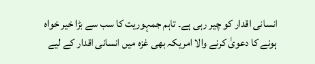انسانی اقدار کو چیر رہی ہے۔ تاہم جمہوریت کا سب سے بڑا خیر خواہ ہونے کا دعویٰ کرنے والا امریکہ بھی غزہ میں انسانی اقدار کے لیے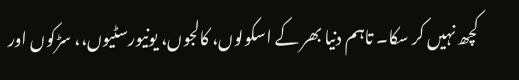کچھ نہیں کر سکا۔ تاہم دنیا بھر کے اسکولوں، کالجوں، یونیورسٹیوں،، سڑکوں اور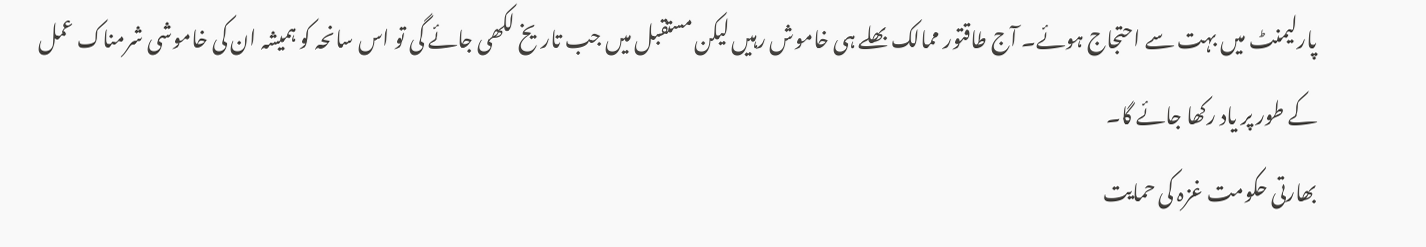پارلیمنٹ میں بہت سے احتجاج ہوئے۔ آج طاقتور ممالک بھلے ہی خاموش رہیں لیکن مستقبل میں جب تاریخ لکھی جائے گی تو اس سانحہ کو ہمیشہ ان کی خاموشی شرمناک عمل کے طور پر یاد رکھا جائے گا۔
بھارتی حکومت غزہ کی حمایت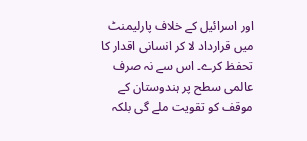اور اسرائیل کے خلاف پارلیمنٹ میں قرارداد لا کر انسانی اقدار کا تحفظ کرے۔ اس سے نہ صرف عالمی سطح پر ہندوستان کے موقف کو تقویت ملے گی بلکہ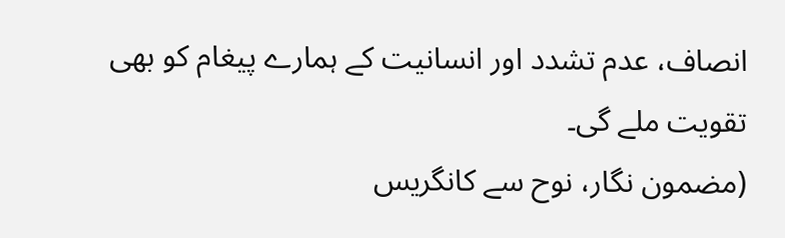انصاف، عدم تشدد اور انسانیت کے ہمارے پیغام کو بھی تقویت ملے گی۔
(مضمون نگار، نوح سے کانگریس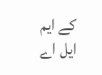کے ایم ایل اے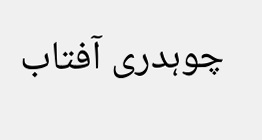چوہدری آفتاب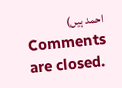احمد ہیں)
Comments are closed.